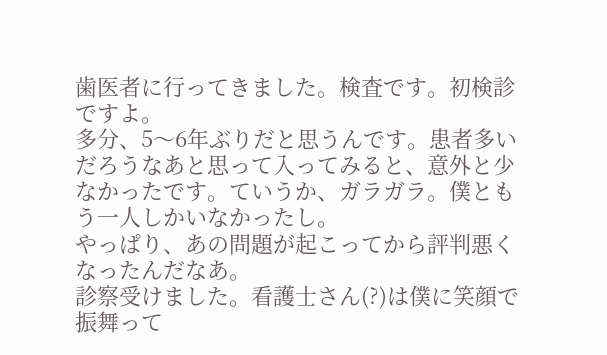歯医者に行ってきました。検査です。初検診ですよ。
多分、5〜6年ぶりだと思うんです。患者多いだろうなあと思って入ってみると、意外と少なかったです。ていうか、ガラガラ。僕ともう一人しかいなかったし。
やっぱり、あの問題が起こってから評判悪くなったんだなあ。
診察受けました。看護士さん(?)は僕に笑顔で振舞って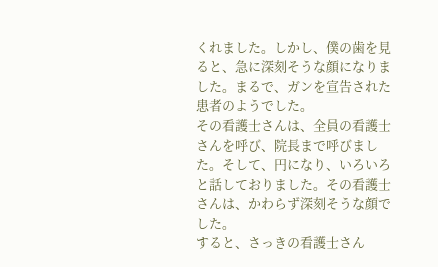くれました。しかし、僕の歯を見ると、急に深刻そうな顔になりました。まるで、ガンを宣告された患者のようでした。
その看護士さんは、全員の看護士さんを呼び、院長まで呼びました。そして、円になり、いろいろと話しておりました。その看護士さんは、かわらず深刻そうな顔でした。
すると、さっきの看護士さん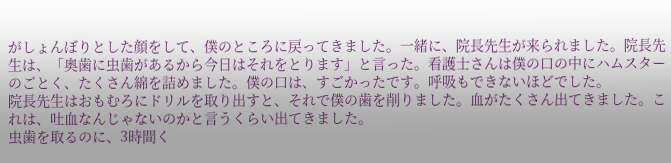がしょんぼりとした顔をして、僕のところに戻ってきました。一緒に、院長先生が来られました。院長先生は、「奥歯に虫歯があるから今日はそれをとります」と言った。看護士さんは僕の口の中にハムスターのごとく、たくさん綿を詰めました。僕の口は、すごかったです。呼吸もできないほどでした。
院長先生はおもむろにドリルを取り出すと、それで僕の歯を削りました。血がたくさん出てきました。これは、吐血なんじゃないのかと言うくらい出てきました。
虫歯を取るのに、3時間く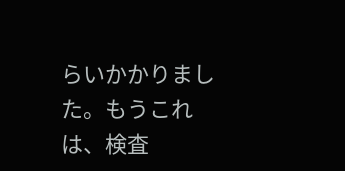らいかかりました。もうこれは、検査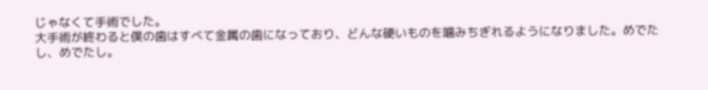じゃなくて手術でした。
大手術が終わると僕の歯はすべて金属の歯になっており、どんな硬いものを噛みちぎれるようになりました。めでたし、めでたし。